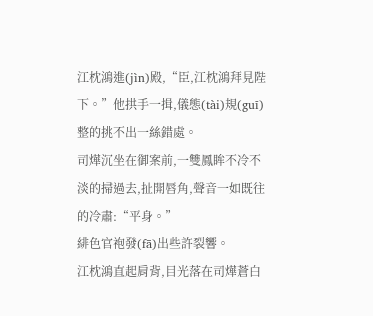江枕鴻進(jìn)殿,“臣,江枕鴻拜見陛下。”他拱手一揖,儀態(tài)規(guī)整的挑不出一絲錯處。
司燁沉坐在御案前,一雙鳳眸不冷不淡的掃過去,扯開唇角,聲音一如既往的冷肅:“平身。”
緋色官袍發(fā)出些許裂響。
江枕鴻直起肩背,目光落在司燁蒼白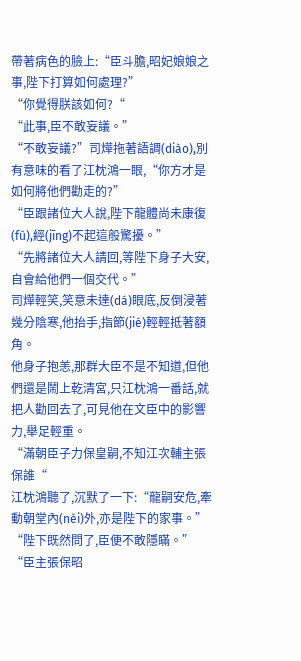帶著病色的臉上:“臣斗膽,昭妃娘娘之事,陛下打算如何處理?”
“你覺得朕該如何?“
“此事,臣不敢妄議。”
“不敢妄議?”司燁拖著語調(diào),別有意味的看了江枕鴻一眼,“你方才是如何將他們勸走的?”
“臣跟諸位大人說,陛下龍體尚未康復(fù),經(jīng)不起這般驚擾。”
“先將諸位大人請回,等陛下身子大安,自會給他們一個交代。”
司燁輕笑,笑意未達(dá)眼底,反倒浸著幾分陰寒,他抬手,指節(jié)輕輕抵著額角。
他身子抱恙,那群大臣不是不知道,但他們還是鬧上乾清宮,只江枕鴻一番話,就把人勸回去了,可見他在文臣中的影響力,舉足輕重。
“滿朝臣子力保皇嗣,不知江次輔主張保誰“
江枕鴻聽了,沉默了一下:“龍嗣安危,牽動朝堂內(nèi)外,亦是陛下的家事。”
“陛下既然問了,臣便不敢隱瞞。”
“臣主張保昭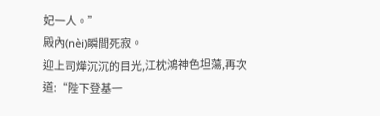妃一人。”
殿內(nèi)瞬間死寂。
迎上司燁沉沉的目光,江枕鴻神色坦蕩,再次道:“陛下登基一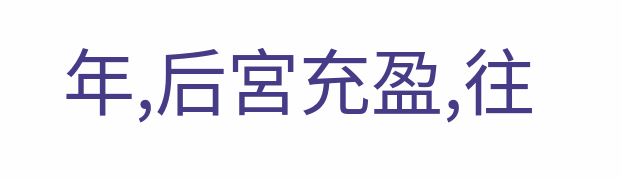年,后宮充盈,往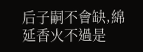后子嗣不會缺,綿延香火不過是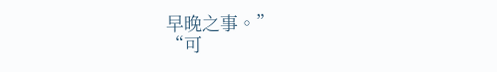早晚之事。”
“可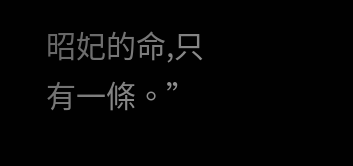昭妃的命,只有一條。”